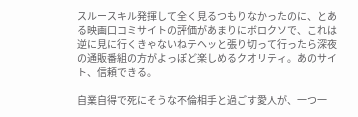スルースキル発揮して全く見るつもりなかったのに、とある映画口コミサイトの評価があまりにボロクソで、これは逆に見に行くきゃないねテヘッと張り切って行ったら深夜の通販番組の方がよっぽど楽しめるクオリティ。あのサイト、信頼できる。

自業自得で死にそうな不倫相手と過ごす愛人が、一つ一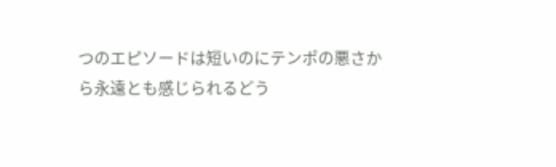つのエピソードは短いのにテンポの悪さから永遠とも感じられるどう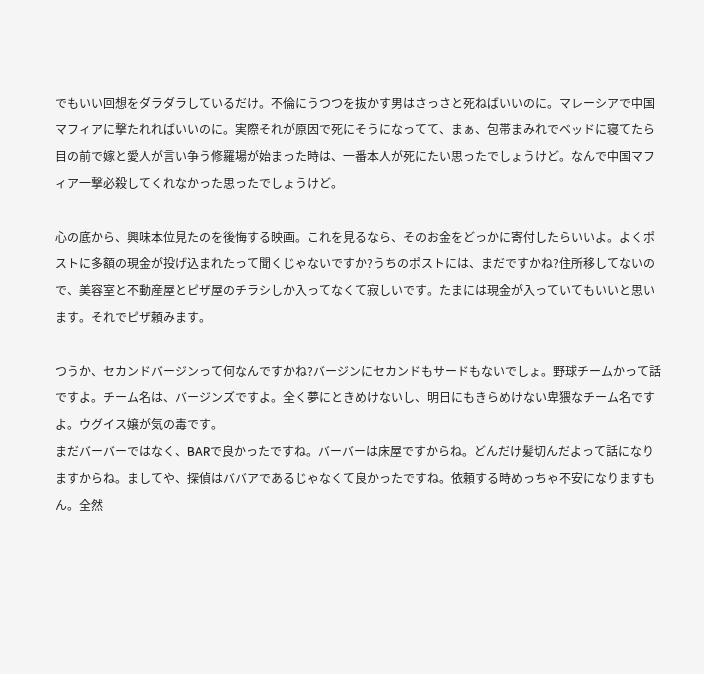でもいい回想をダラダラしているだけ。不倫にうつつを抜かす男はさっさと死ねばいいのに。マレーシアで中国マフィアに撃たれればいいのに。実際それが原因で死にそうになってて、まぁ、包帯まみれでベッドに寝てたら目の前で嫁と愛人が言い争う修羅場が始まった時は、一番本人が死にたい思ったでしょうけど。なんで中国マフィア一撃必殺してくれなかった思ったでしょうけど。

心の底から、興味本位見たのを後悔する映画。これを見るなら、そのお金をどっかに寄付したらいいよ。よくポストに多額の現金が投げ込まれたって聞くじゃないですか?うちのポストには、まだですかね?住所移してないので、美容室と不動産屋とピザ屋のチラシしか入ってなくて寂しいです。たまには現金が入っていてもいいと思います。それでピザ頼みます。

つうか、セカンドバージンって何なんですかね?バージンにセカンドもサードもないでしょ。野球チームかって話ですよ。チーム名は、バージンズですよ。全く夢にときめけないし、明日にもきらめけない卑猥なチーム名ですよ。ウグイス嬢が気の毒です。
まだバーバーではなく、BARで良かったですね。バーバーは床屋ですからね。どんだけ髪切んだよって話になりますからね。ましてや、探偵はババアであるじゃなくて良かったですね。依頼する時めっちゃ不安になりますもん。全然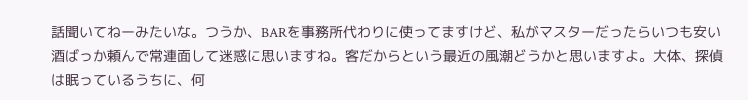話聞いてねーみたいな。つうか、BARを事務所代わりに使ってますけど、私がマスターだったらいつも安い酒ばっか頼んで常連面して迷惑に思いますね。客だからという最近の風潮どうかと思いますよ。大体、探偵は眠っているうちに、何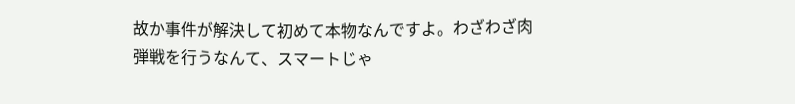故か事件が解決して初めて本物なんですよ。わざわざ肉弾戦を行うなんて、スマートじゃ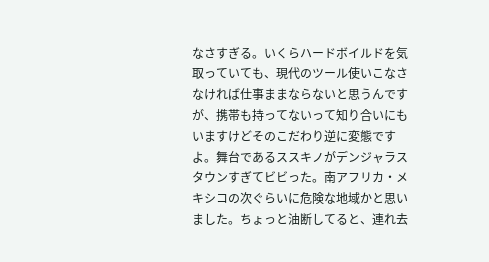なさすぎる。いくらハードボイルドを気取っていても、現代のツール使いこなさなければ仕事ままならないと思うんですが、携帯も持ってないって知り合いにもいますけどそのこだわり逆に変態ですよ。舞台であるススキノがデンジャラスタウンすぎてビビった。南アフリカ・メキシコの次ぐらいに危険な地域かと思いました。ちょっと油断してると、連れ去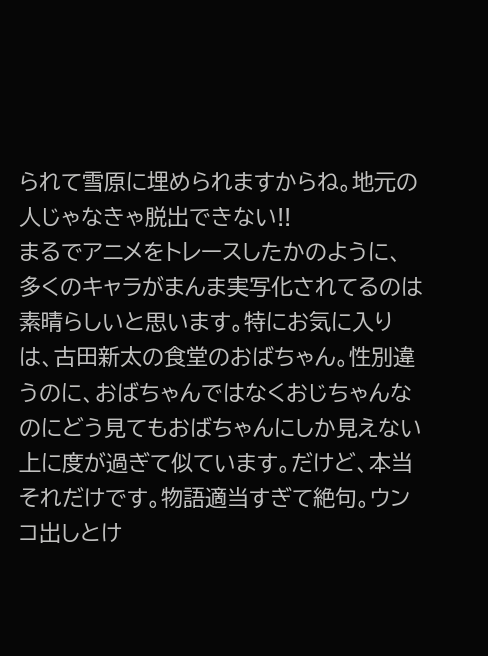られて雪原に埋められますからね。地元の人じゃなきゃ脱出できない!!
まるでアニメをトレースしたかのように、多くのキャラがまんま実写化されてるのは素晴らしいと思います。特にお気に入りは、古田新太の食堂のおばちゃん。性別違うのに、おばちゃんではなくおじちゃんなのにどう見てもおばちゃんにしか見えない上に度が過ぎて似ています。だけど、本当それだけです。物語適当すぎて絶句。ウンコ出しとけ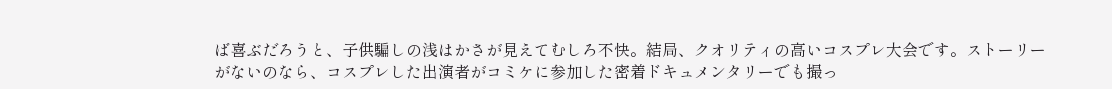ば喜ぶだろうと、子供騙しの浅はかさが見えてむしろ不快。結局、クオリティの高いコスプレ大会です。ストーリーがないのなら、コスプレした出演者がコミケに参加した密着ドキュメンタリーでも撮っ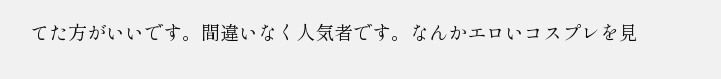てた方がいいです。間違いなく人気者です。なんかエロいコスプレを見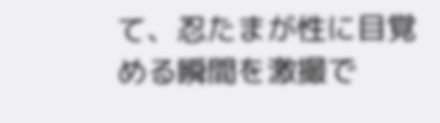て、忍たまが性に目覚める瞬間を激撮で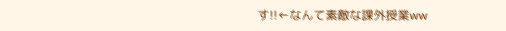す!!←なんて素敵な課外授業ww